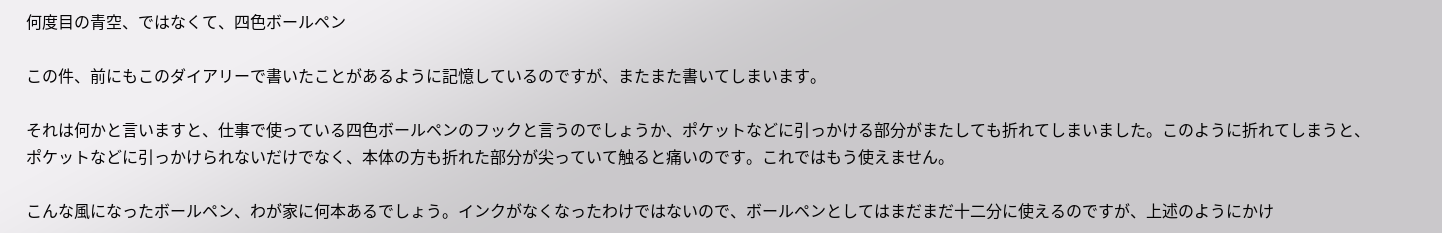何度目の青空、ではなくて、四色ボールペン

この件、前にもこのダイアリーで書いたことがあるように記憶しているのですが、またまた書いてしまいます。

それは何かと言いますと、仕事で使っている四色ボールペンのフックと言うのでしょうか、ポケットなどに引っかける部分がまたしても折れてしまいました。このように折れてしまうと、ポケットなどに引っかけられないだけでなく、本体の方も折れた部分が尖っていて触ると痛いのです。これではもう使えません。

こんな風になったボールペン、わが家に何本あるでしょう。インクがなくなったわけではないので、ボールペンとしてはまだまだ十二分に使えるのですが、上述のようにかけ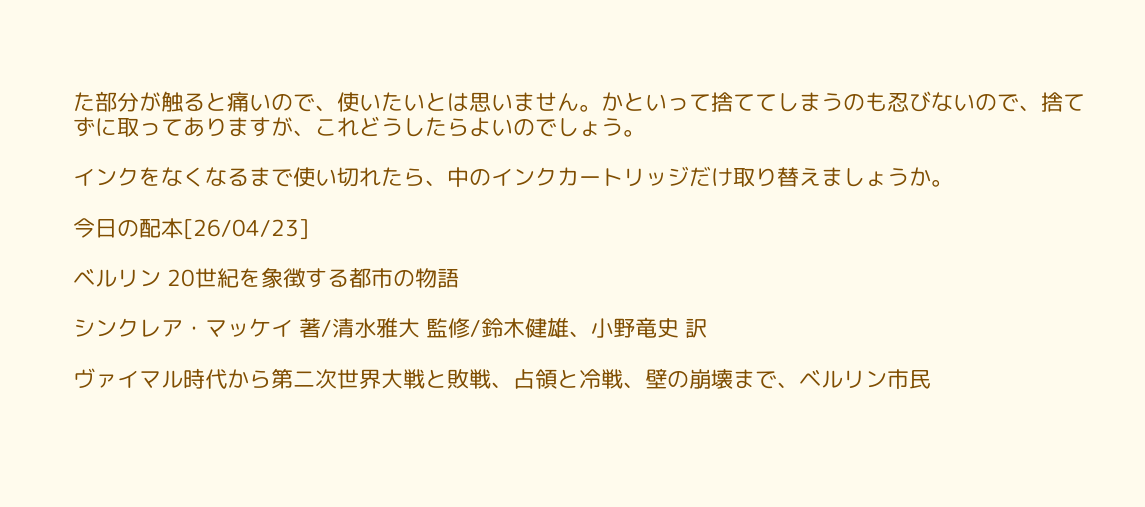た部分が触ると痛いので、使いたいとは思いません。かといって捨ててしまうのも忍びないので、捨てずに取ってありますが、これどうしたらよいのでしょう。

インクをなくなるまで使い切れたら、中のインクカートリッジだけ取り替えましょうか。

今日の配本[26/04/23]

ベルリン 20世紀を象徴する都市の物語

シンクレア・マッケイ 著/清水雅大 監修/鈴木健雄、小野竜史 訳

ヴァイマル時代から第二次世界大戦と敗戦、占領と冷戦、壁の崩壊まで、ベルリン市民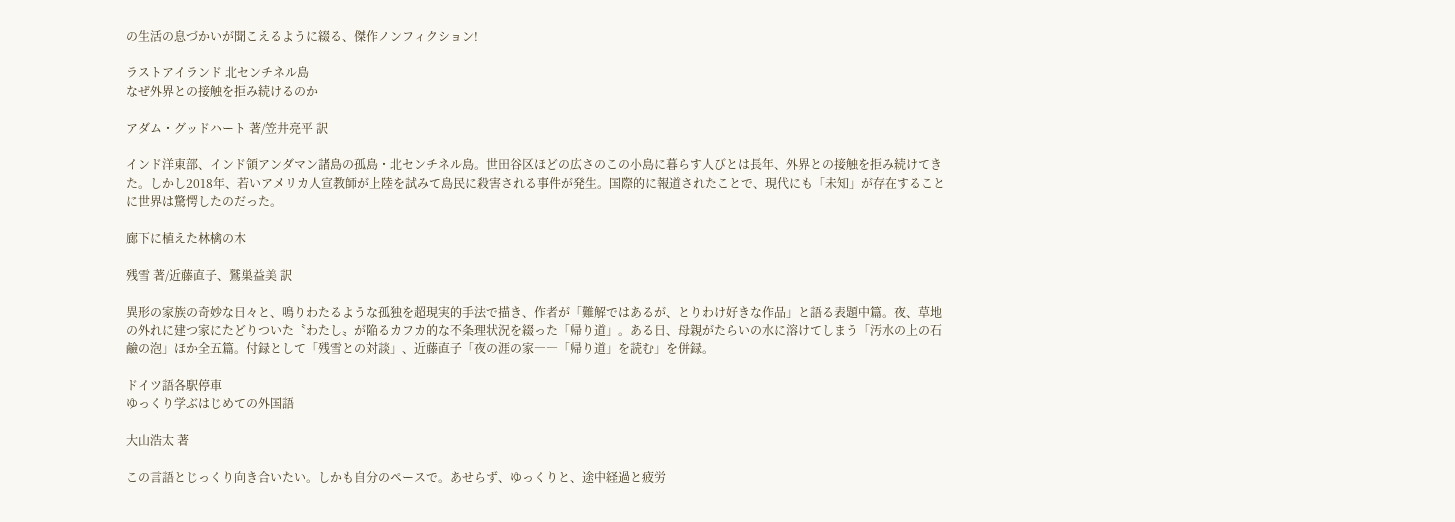の生活の息づかいが聞こえるように綴る、傑作ノンフィクション!

ラストアイランド 北センチネル島
なぜ外界との接触を拒み続けるのか

アダム・グッドハート 著/笠井亮平 訳

インド洋東部、インド領アンダマン諸島の孤島・北センチネル島。世田谷区ほどの広さのこの小島に暮らす人びとは長年、外界との接触を拒み続けてきた。しかし2018年、若いアメリカ人宣教師が上陸を試みて島民に殺害される事件が発生。国際的に報道されたことで、現代にも「未知」が存在することに世界は驚愕したのだった。

廊下に植えた林檎の木

残雪 著/近藤直子、鷲巣益美 訳

異形の家族の奇妙な日々と、鳴りわたるような孤独を超現実的手法で描き、作者が「難解ではあるが、とりわけ好きな作品」と語る表題中篇。夜、草地の外れに建つ家にたどりついた〝わたし〟が陥るカフカ的な不条理状況を綴った「帰り道」。ある日、母親がたらいの水に溶けてしまう「汚水の上の石鹼の泡」ほか全五篇。付録として「残雪との対談」、近藤直子「夜の涯の家――「帰り道」を読む」を併録。

ドイツ語各駅停車
ゆっくり学ぶはじめての外国語

大山浩太 著

この言語とじっくり向き合いたい。しかも自分のペースで。あせらず、ゆっくりと、途中経過と疲労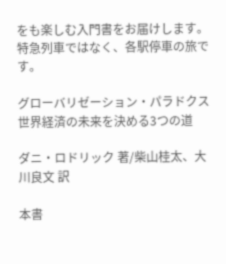をも楽しむ入門書をお届けします。特急列車ではなく、各駅停車の旅です。

グローバリゼーション・パラドクス
世界経済の未来を決める3つの道

ダニ・ロドリック 著/柴山桂太、大川良文 訳

本書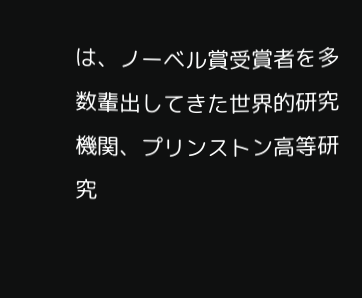は、ノーベル賞受賞者を多数輩出してきた世界的研究機関、プリンストン高等研究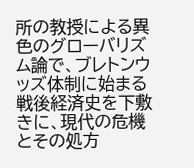所の教授による異色のグローバリズム論で、ブレトンウッズ体制に始まる戦後経済史を下敷きに、現代の危機とその処方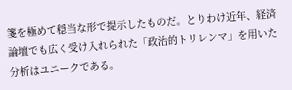箋を極めて穏当な形で提示したものだ。とりわけ近年、経済論壇でも広く受け入れられた「政治的トリレンマ」を用いた分析はユニークである。